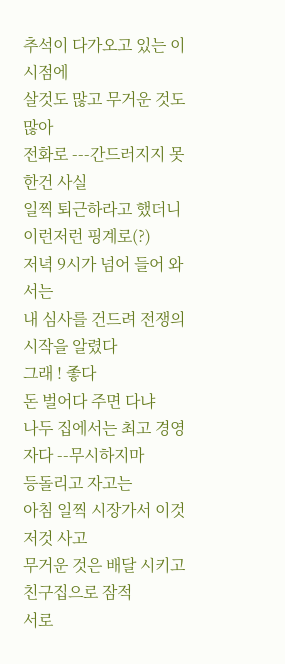추석이 다가오고 있는 이시점에
살것도 많고 무거운 것도 많아
전화로 ---간드러지지 못한건 사실
일찍 퇴근하라고 했더니 이런저런 핑계로(?)
저녁 9시가 넘어 들어 와서는
내 심사를 건드려 전쟁의 시작을 알렸다
그래 ! 좋다
돈 벌어다 주면 다냐
나두 집에서는 최고 경영자다 --무시하지마
등돌리고 자고는
아침 일찍 시장가서 이것저것 사고
무거운 것은 배달 시키고
친구집으로 잠적
서로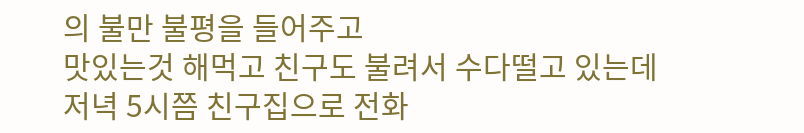의 불만 불평을 들어주고
맛있는것 해먹고 친구도 불려서 수다떨고 있는데
저녁 5시쯤 친구집으로 전화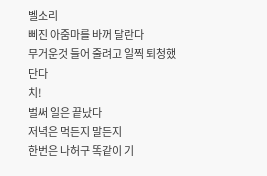벨소리
삐진 아줌마를 바꺼 달란다
무거운것 들어 줄려고 일찍 퇴청했단다
치!
벌써 일은 끝났다
저녁은 먹든지 말든지
한번은 나허구 똑같이 기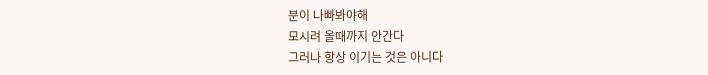분이 나빠봐야해
모시려 올때까지 안간다
그러나 항상 이기는 것은 아니다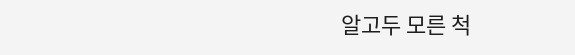알고두 모른 척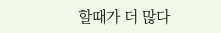할때가 더 많다